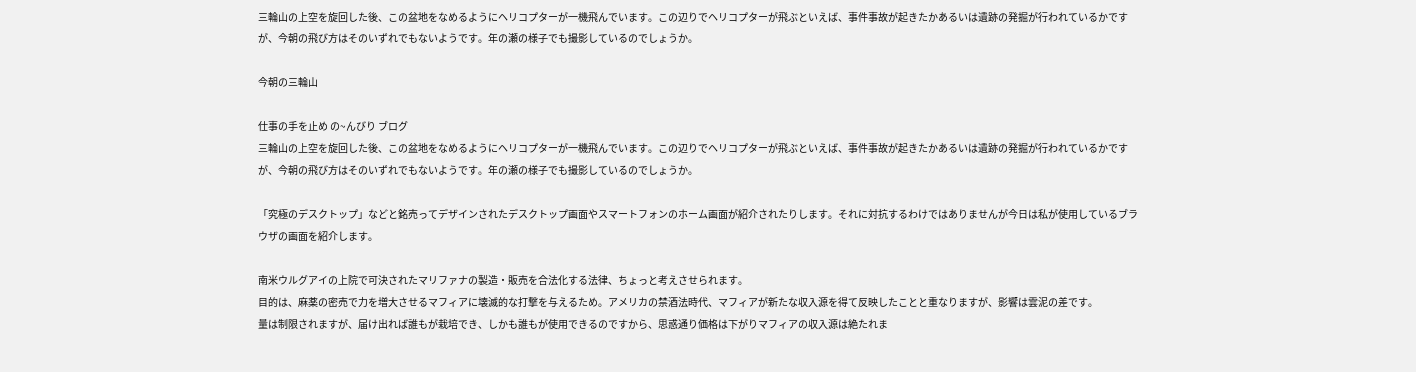三輪山の上空を旋回した後、この盆地をなめるようにヘリコプターが一機飛んでいます。この辺りでヘリコプターが飛ぶといえば、事件事故が起きたかあるいは遺跡の発掘が行われているかですが、今朝の飛び方はそのいずれでもないようです。年の瀬の様子でも撮影しているのでしょうか。

今朝の三輪山

仕事の手を止め の~んびり ブログ
三輪山の上空を旋回した後、この盆地をなめるようにヘリコプターが一機飛んでいます。この辺りでヘリコプターが飛ぶといえば、事件事故が起きたかあるいは遺跡の発掘が行われているかですが、今朝の飛び方はそのいずれでもないようです。年の瀬の様子でも撮影しているのでしょうか。

「究極のデスクトップ」などと銘売ってデザインされたデスクトップ画面やスマートフォンのホーム画面が紹介されたりします。それに対抗するわけではありませんが今日は私が使用しているブラウザの画面を紹介します。

南米ウルグアイの上院で可決されたマリファナの製造・販売を合法化する法律、ちょっと考えさせられます。
目的は、麻薬の密売で力を増大させるマフィアに壊滅的な打撃を与えるため。アメリカの禁酒法時代、マフィアが新たな収入源を得て反映したことと重なりますが、影響は雲泥の差です。
量は制限されますが、届け出れば誰もが栽培でき、しかも誰もが使用できるのですから、思惑通り価格は下がりマフィアの収入源は絶たれま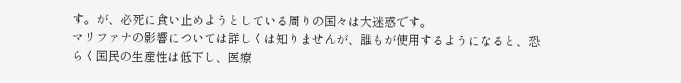す。が、必死に食い止めようとしている周りの国々は大迷惑です。
マリファナの影響については詳しくは知りませんが、誰もが使用するようになると、恐らく国民の生産性は低下し、医療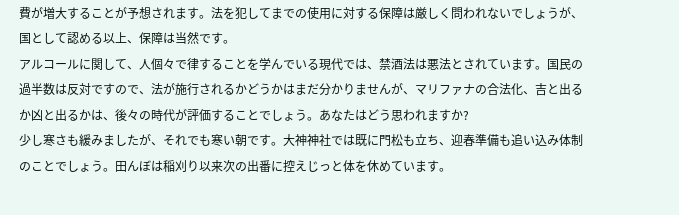費が増大することが予想されます。法を犯してまでの使用に対する保障は厳しく問われないでしょうが、国として認める以上、保障は当然です。
アルコールに関して、人個々で律することを学んでいる現代では、禁酒法は悪法とされています。国民の過半数は反対ですので、法が施行されるかどうかはまだ分かりませんが、マリファナの合法化、吉と出るか凶と出るかは、後々の時代が評価することでしょう。あなたはどう思われますか?
少し寒さも緩みましたが、それでも寒い朝です。大神神社では既に門松も立ち、迎春準備も追い込み体制のことでしょう。田んぼは稲刈り以来次の出番に控えじっと体を休めています。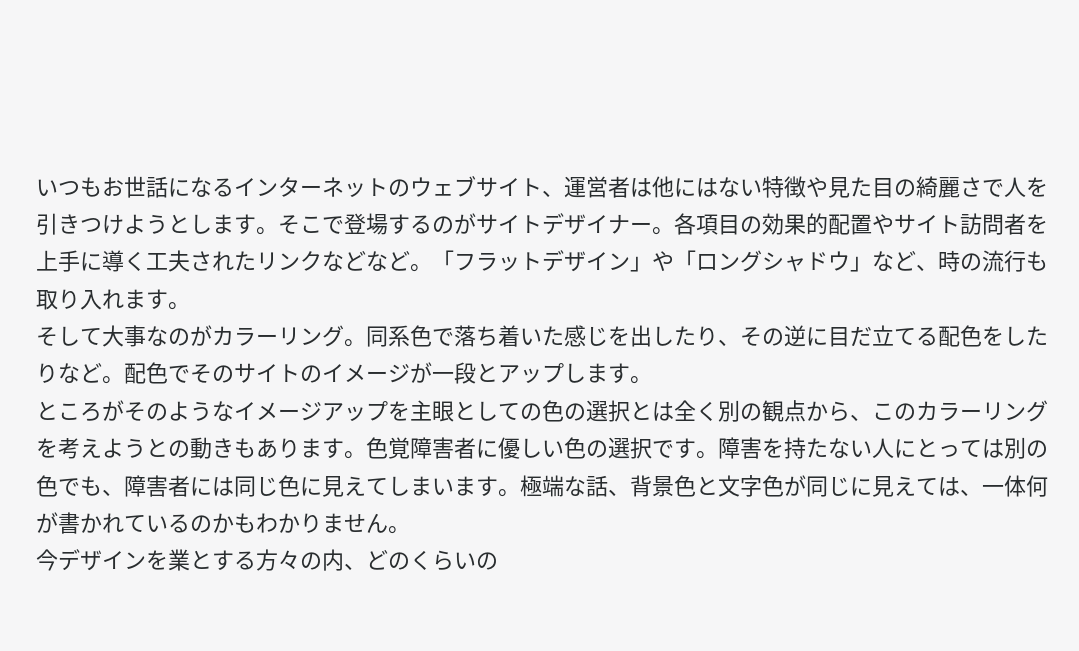いつもお世話になるインターネットのウェブサイト、運営者は他にはない特徴や見た目の綺麗さで人を引きつけようとします。そこで登場するのがサイトデザイナー。各項目の効果的配置やサイト訪問者を上手に導く工夫されたリンクなどなど。「フラットデザイン」や「ロングシャドウ」など、時の流行も取り入れます。
そして大事なのがカラーリング。同系色で落ち着いた感じを出したり、その逆に目だ立てる配色をしたりなど。配色でそのサイトのイメージが一段とアップします。
ところがそのようなイメージアップを主眼としての色の選択とは全く別の観点から、このカラーリングを考えようとの動きもあります。色覚障害者に優しい色の選択です。障害を持たない人にとっては別の色でも、障害者には同じ色に見えてしまいます。極端な話、背景色と文字色が同じに見えては、一体何が書かれているのかもわかりません。
今デザインを業とする方々の内、どのくらいの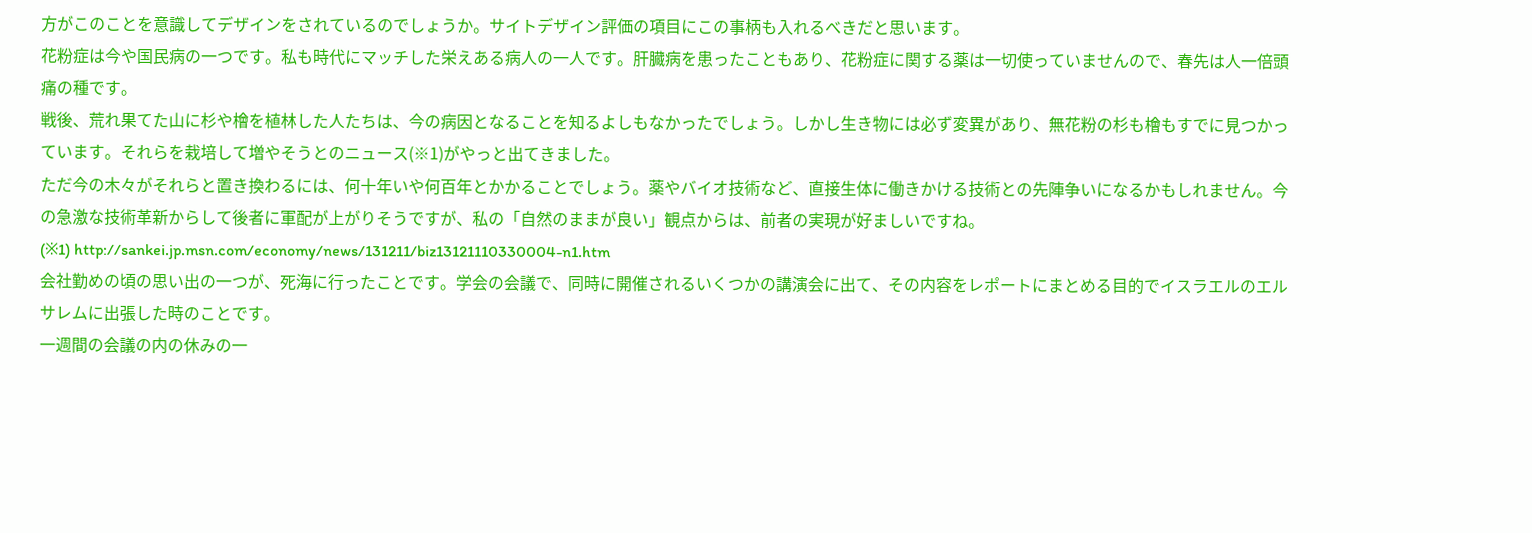方がこのことを意識してデザインをされているのでしょうか。サイトデザイン評価の項目にこの事柄も入れるべきだと思います。
花粉症は今や国民病の一つです。私も時代にマッチした栄えある病人の一人です。肝臓病を患ったこともあり、花粉症に関する薬は一切使っていませんので、春先は人一倍頭痛の種です。
戦後、荒れ果てた山に杉や檜を植林した人たちは、今の病因となることを知るよしもなかったでしょう。しかし生き物には必ず変異があり、無花粉の杉も檜もすでに見つかっています。それらを栽培して増やそうとのニュース(※1)がやっと出てきました。
ただ今の木々がそれらと置き換わるには、何十年いや何百年とかかることでしょう。薬やバイオ技術など、直接生体に働きかける技術との先陣争いになるかもしれません。今の急激な技術革新からして後者に軍配が上がりそうですが、私の「自然のままが良い」観点からは、前者の実現が好ましいですね。
(※1) http://sankei.jp.msn.com/economy/news/131211/biz13121110330004-n1.htm
会社勤めの頃の思い出の一つが、死海に行ったことです。学会の会議で、同時に開催されるいくつかの講演会に出て、その内容をレポートにまとめる目的でイスラエルのエルサレムに出張した時のことです。
一週間の会議の内の休みの一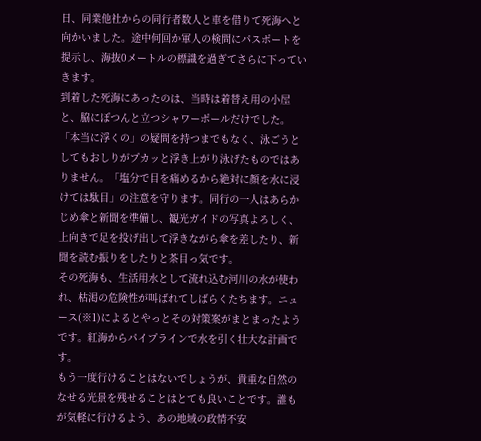日、同業他社からの同行者数人と車を借りて死海へと向かいました。途中何回か軍人の検問にパスポートを提示し、海抜0メートルの標識を過ぎてさらに下っていきます。
到着した死海にあったのは、当時は着替え用の小屋と、脇にぽつんと立つシャワーポールだけでした。「本当に浮くの」の疑問を持つまでもなく、泳ごうとしてもおしりがプカッと浮き上がり泳げたものではありません。「塩分で目を痛めるから絶対に顔を水に浸けては駄目」の注意を守ります。同行の一人はあらかじめ傘と新聞を準備し、観光ガイドの写真よろしく、上向きで足を投げ出して浮きながら傘を差したり、新聞を読む振りをしたりと茶目っ気です。
その死海も、生活用水として流れ込む河川の水が使われ、枯渇の危険性が叫ばれてしばらくたちます。ニュース(※1)によるとやっとその対策案がまとまったようです。紅海からパイプラインで水を引く壮大な計画です。
もう一度行けることはないでしょうが、貴重な自然のなせる光景を残せることはとても良いことです。誰もが気軽に行けるよう、あの地域の政情不安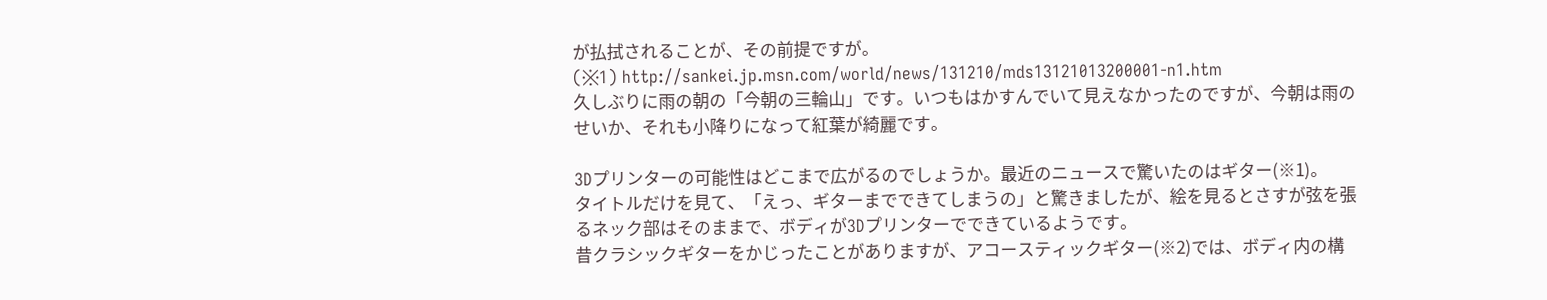が払拭されることが、その前提ですが。
(※1) http://sankei.jp.msn.com/world/news/131210/mds13121013200001-n1.htm
久しぶりに雨の朝の「今朝の三輪山」です。いつもはかすんでいて見えなかったのですが、今朝は雨のせいか、それも小降りになって紅葉が綺麗です。

3Dプリンターの可能性はどこまで広がるのでしょうか。最近のニュースで驚いたのはギター(※1)。
タイトルだけを見て、「えっ、ギターまでできてしまうの」と驚きましたが、絵を見るとさすが弦を張るネック部はそのままで、ボディが3Dプリンターでできているようです。
昔クラシックギターをかじったことがありますが、アコースティックギター(※2)では、ボディ内の構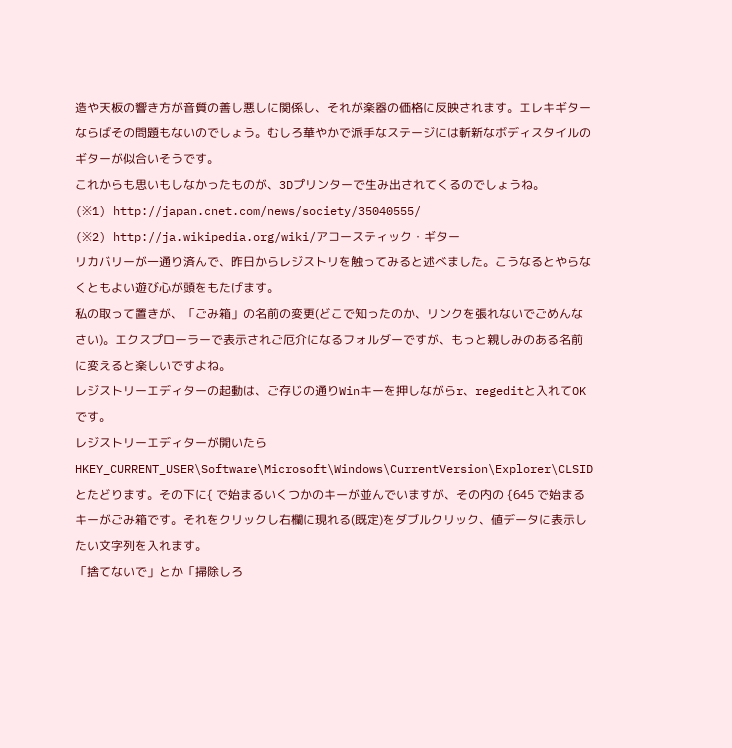造や天板の響き方が音質の善し悪しに関係し、それが楽器の価格に反映されます。エレキギターならばその問題もないのでしょう。むしろ華やかで派手なステージには斬新なボディスタイルのギターが似合いそうです。
これからも思いもしなかったものが、3Dプリンターで生み出されてくるのでしょうね。
(※1) http://japan.cnet.com/news/society/35040555/
(※2) http://ja.wikipedia.org/wiki/アコースティック・ギター
リカバリーが一通り済んで、昨日からレジストリを触ってみると述べました。こうなるとやらなくともよい遊び心が頭をもたげます。
私の取って置きが、「ごみ箱」の名前の変更(どこで知ったのか、リンクを張れないでごめんなさい)。エクスプローラーで表示されご厄介になるフォルダーですが、もっと親しみのある名前に変えると楽しいですよね。
レジストリーエディターの起動は、ご存じの通りWinキーを押しながらr、regeditと入れてOKです。
レジストリーエディターが開いたら HKEY_CURRENT_USER\Software\Microsoft\Windows\CurrentVersion\Explorer\CLSID とたどります。その下に{ で始まるいくつかのキーが並んでいますが、その内の {645 で始まるキーがごみ箱です。それをクリックし右欄に現れる(既定)をダブルクリック、値データに表示したい文字列を入れます。
「捨てないで」とか「掃除しろ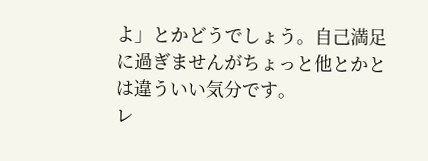よ」とかどうでしょう。自己満足に過ぎませんがちょっと他とかとは違ういい気分です。
レ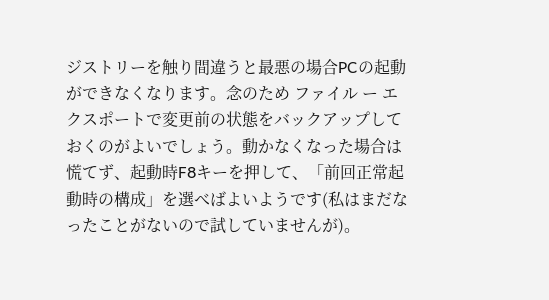ジストリーを触り間違うと最悪の場合PCの起動ができなくなります。念のため ファイル ー エクスポートで変更前の状態をバックアップしておくのがよいでしょう。動かなくなった場合は慌てず、起動時F8キーを押して、「前回正常起動時の構成」を選べばよいようです(私はまだなったことがないので試していませんが)。